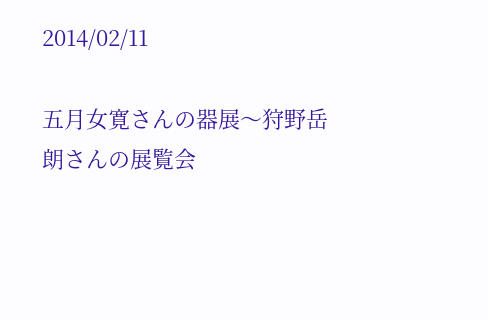2014/02/11

五月女寛さんの器展〜狩野岳朗さんの展覧会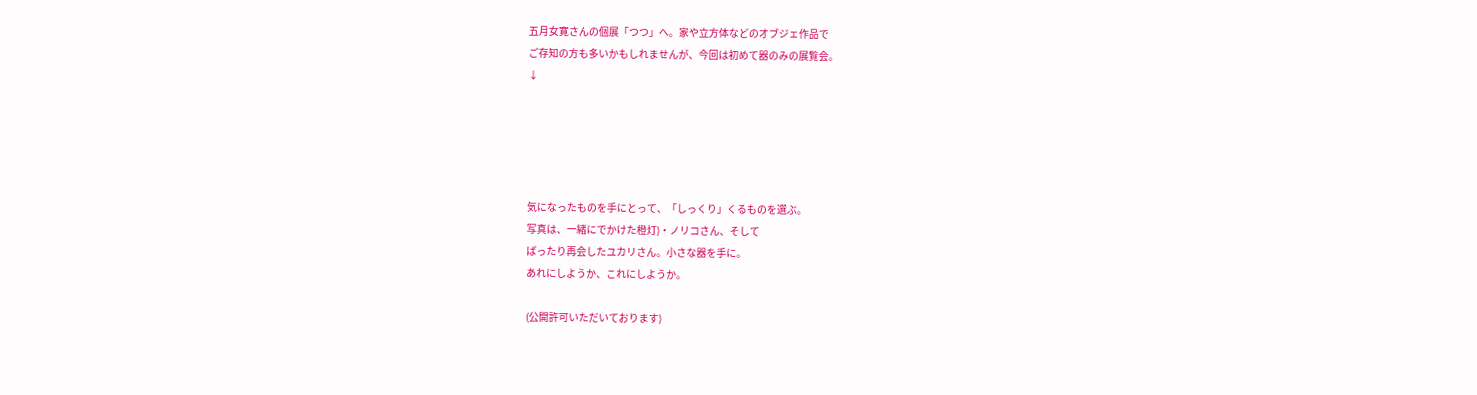五月女寛さんの個展「つつ」へ。家や立方体などのオブジェ作品で
ご存知の方も多いかもしれませんが、今回は初めて器のみの展覧会。
↓





気になったものを手にとって、「しっくり」くるものを選ぶ。
写真は、一緒にでかけた橙灯)・ノリコさん、そして
ばったり再会したユカリさん。小さな器を手に。
あれにしようか、これにしようか。

(公開許可いただいております)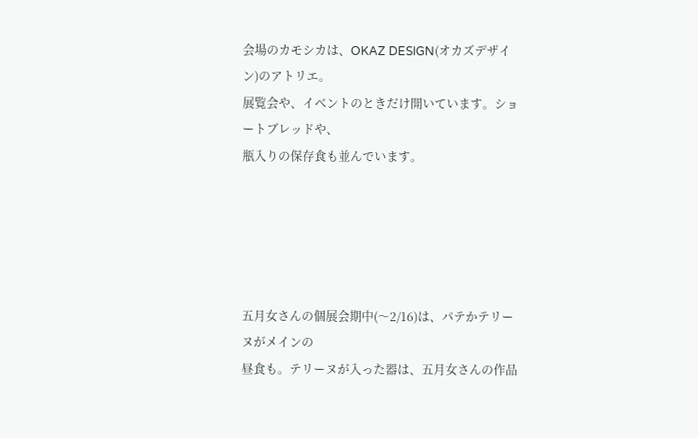会場のカモシカは、OKAZ DESIGN(オカズデザイン)のアトリエ。
展覧会や、イベントのときだけ開いています。ショートブレッドや、
瓶入りの保存食も並んでいます。





五月女さんの個展会期中(〜2/16)は、パテかテリーヌがメインの
昼食も。テリーヌが入った器は、五月女さんの作品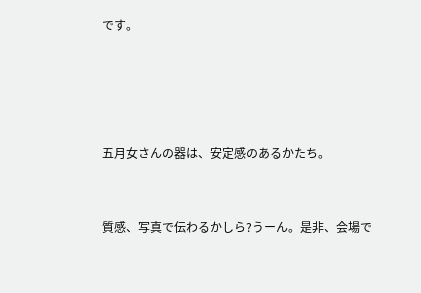です。






五月女さんの器は、安定感のあるかたち。



質感、写真で伝わるかしら?うーん。是非、会場で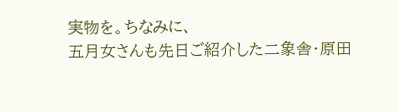実物を。ちなみに、
五月女さんも先日ご紹介した二象舎・原田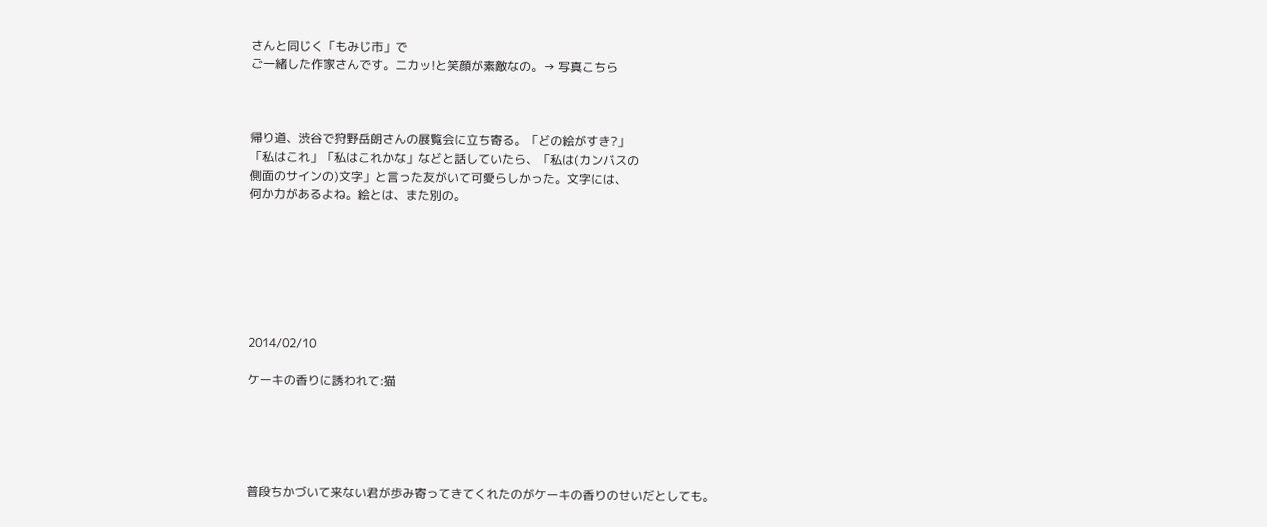さんと同じく「もみじ市」で
ご一緒した作家さんです。ニカッ!と笑顔が素敵なの。→ 写真こちら



帰り道、渋谷で狩野岳朗さんの展覧会に立ち寄る。「どの絵がすき?」
「私はこれ」「私はこれかな」などと話していたら、「私は(カンバスの
側面のサインの)文字」と言った友がいて可愛らしかった。文字には、
何か力があるよね。絵とは、また別の。







2014/02/10

ケーキの香りに誘われて:猫





普段ちかづいて来ない君が歩み寄ってきてくれたのがケーキの香りのせいだとしても。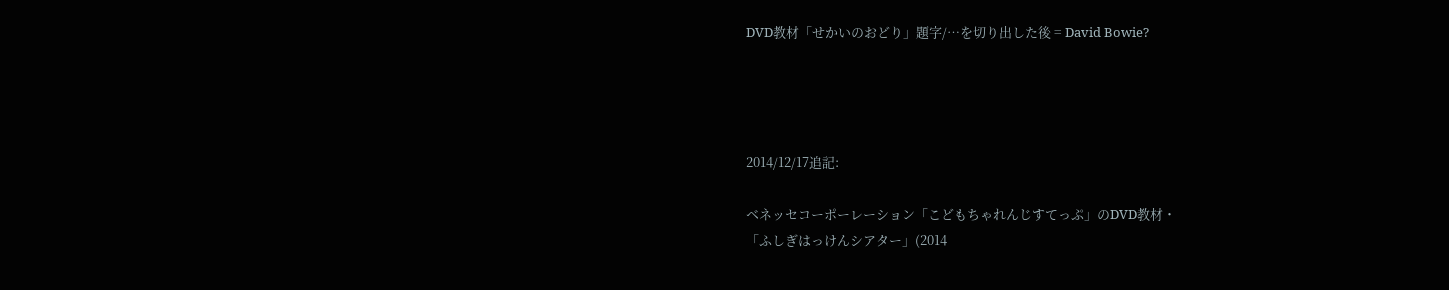DVD教材「せかいのおどり」題字/…を切り出した後 = David Bowie?




2014/12/17追記:

ベネッセコーポーレーション「こどもちゃれんじすてっぷ」のDVD教材・
「ふしぎはっけんシアター」(2014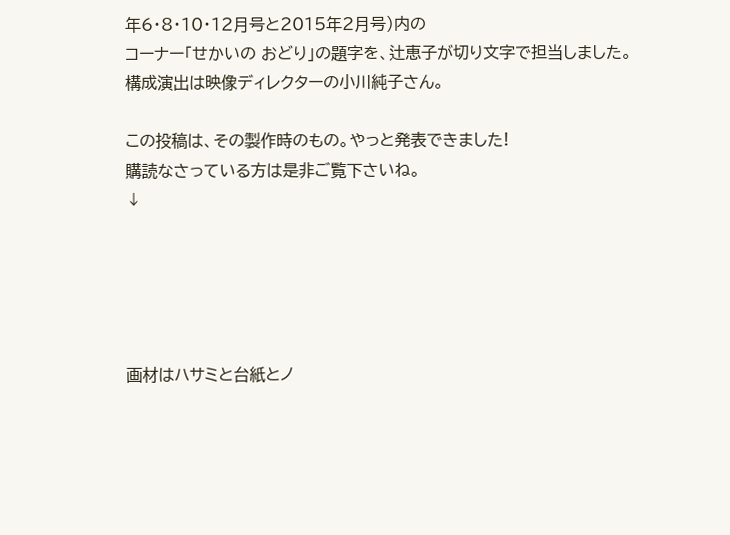年6・8・10・12月号と2015年2月号)内の
コーナー「せかいの おどり」の題字を、辻恵子が切り文字で担当しました。
構成演出は映像ディレクターの小川純子さん。

この投稿は、その製作時のもの。やっと発表できました!
購読なさっている方は是非ご覧下さいね。
↓





画材はハサミと台紙とノ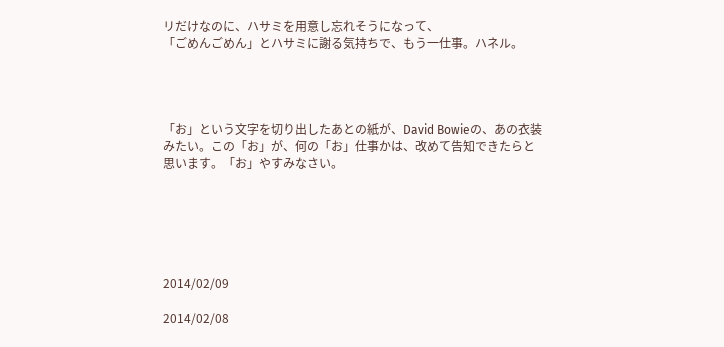リだけなのに、ハサミを用意し忘れそうになって、
「ごめんごめん」とハサミに謝る気持ちで、もう一仕事。ハネル。




「お」という文字を切り出したあとの紙が、David Bowieの、あの衣装
みたい。この「お」が、何の「お」仕事かは、改めて告知できたらと
思います。「お」やすみなさい。






2014/02/09

2014/02/08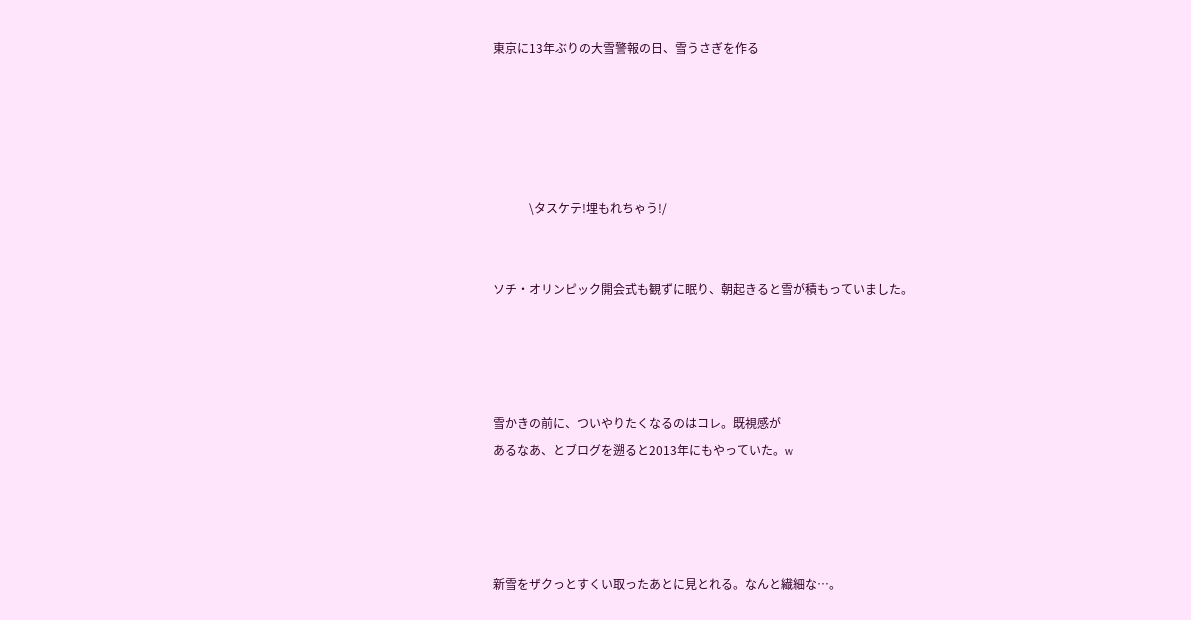東京に13年ぶりの大雪警報の日、雪うさぎを作る





            \タスケテ!埋もれちゃう!/


ソチ・オリンピック開会式も観ずに眠り、朝起きると雪が積もっていました。




雪かきの前に、ついやりたくなるのはコレ。既視感が
あるなあ、とブログを遡ると2013年にもやっていた。w




新雪をザクっとすくい取ったあとに見とれる。なんと繊細な…。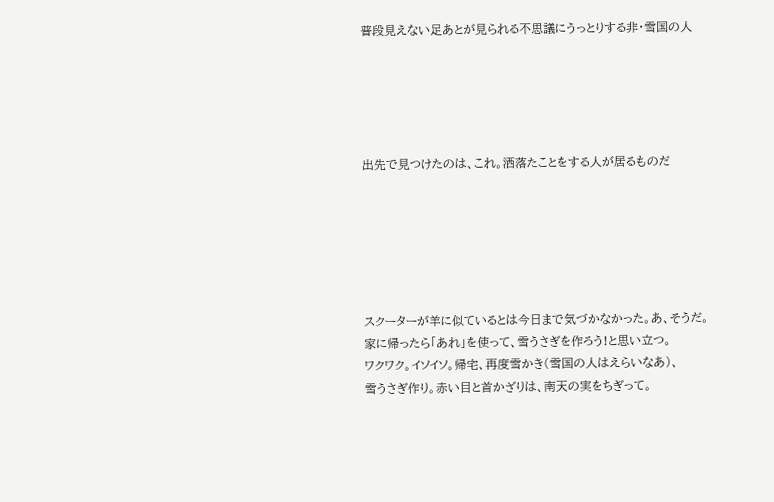普段見えない足あとが見られる不思議にうっとりする非・雪国の人





出先で見つけたのは、これ。洒落たことをする人が居るものだ






スクーターが羊に似ているとは今日まで気づかなかった。あ、そうだ。
家に帰ったら「あれ」を使って、雪うさぎを作ろう!と思い立つ。
ワクワク。イソイソ。帰宅、再度雪かき(雪国の人はえらいなあ)、
雪うさぎ作り。赤い目と首かざりは、南天の実をちぎって。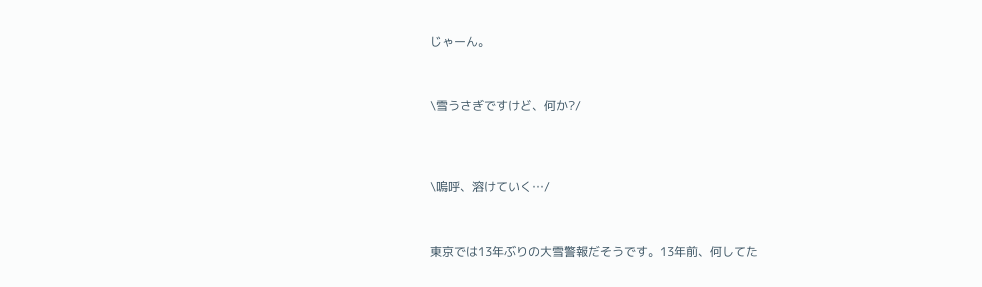じゃーん。



\雪うさぎですけど、何か?/




\嗚呼、溶けていく…/



東京では13年ぶりの大雪警報だそうです。13年前、何してた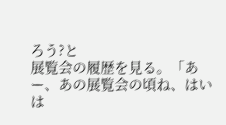ろう?と
展覧会の履歴を見る。「あー、あの展覧会の頃ね、はいは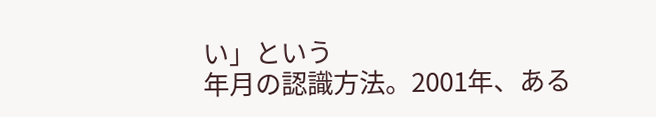い」という
年月の認識方法。2001年、ある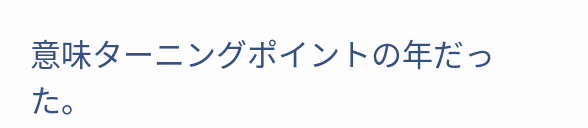意味ターニングポイントの年だった。